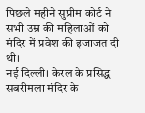पिछले महीने सुप्रीम कोर्ट ने सभी उम्र की महिलाओं को मंदिर में प्रवेश की इजाजत दी थी।
नई दिल्ली। केरल के प्रसिद्ध सबरीमला मंदिर के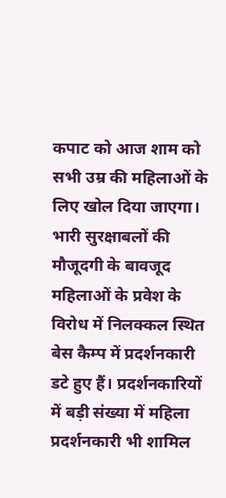कपाट को आज शाम को सभी उम्र की महिलाओं के लिए खोल दिया जाएगा। भारी सुरक्षाबलों की मौजूदगी के बावजूद महिलाओं के प्रवेश के विरोध में निलक्कल स्थित बेस कैम्प में प्रदर्शनकारी डटे हुए हैं। प्रदर्शनकारियों में बड़ी संख्या में महिला प्रदर्शनकारी भी शामिल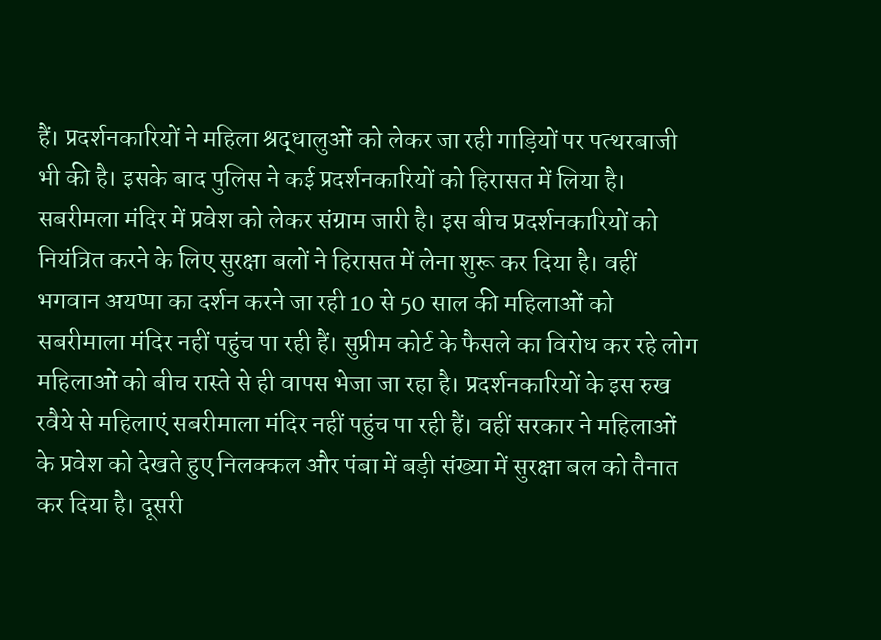हैं। प्रदर्शनकारियों ने महिला श्रद्धालुओं को लेकर जा रही गाड़ियों पर पत्थरबाजी भी की है। इसके बाद पुलिस ने कई प्रदर्शनकारियों को हिरासत में लिया है।
सबरीमला मंदिर में प्रवेश को लेकर संग्राम जारी है। इस बीच प्रदर्शनकारियों को नियंत्रित करने के लिए सुरक्षा बलों ने हिरासत में लेना शुरू कर दिया है। वहीं भगवान अयप्पा का दर्शन करने जा रही 10 से 50 साल की महिलाओं को सबरीमाला मंदिर नहीं पहुंच पा रही हैं। सुप्रीम कोर्ट के फैसले का विरोध कर रहे लोग महिलाओं को बीच रास्ते से ही वापस भेजा जा रहा है। प्रदर्शनकारियों के इस रुख रवैये से महिलाएं सबरीमाला मंदिर नहीं पहुंच पा रही हैं। वहीं सरकार ने महिलाओं के प्रवेश को देखते हुए निलक्कल और पंबा में बड़ी संख्या में सुरक्षा बल को तैनात कर दिया है। दूसरी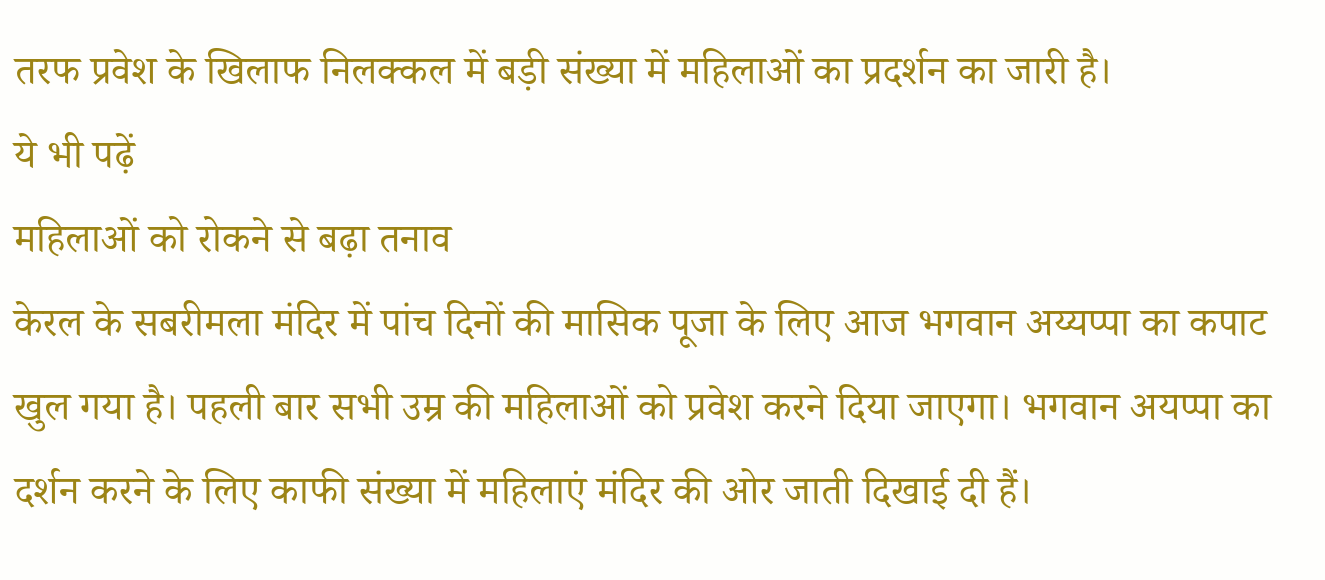तरफ प्रवेश के खिलाफ निलक्कल में बड़ी संख्या में महिलाओं का प्रदर्शन का जारी है।
ये भी पढ़ें
महिलाओं को रोकने से बढ़ा तनाव
केरल के सबरीमला मंदिर में पांच दिनों की मासिक पूजा के लिए आज भगवान अय्यप्पा का कपाट खुल गया है। पहली बार सभी उम्र की महिलाओं को प्रवेश करने दिया जाएगा। भगवान अयप्पा का दर्शन करने के लिए काफी संख्या में महिलाएं मंदिर की ओर जाती दिखाई दी हैं।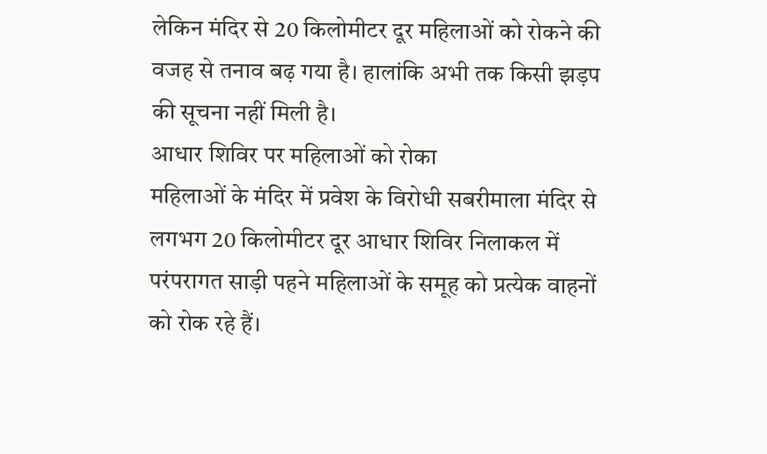लेकिन मंदिर से 20 किलोमीटर दूर महिलाओं को रोकने की वजह से तनाव बढ़ गया है। हालांकि अभी तक किसी झड़प की सूचना नहीं मिली है।
आधार शिविर पर महिलाओं को रोका
महिलाओं के मंदिर में प्रवेश के विरोधी सबरीमाला मंदिर से लगभग 20 किलोमीटर दूर आधार शिविर निलाकल में परंपरागत साड़ी पहने महिलाओं के समूह को प्रत्येक वाहनों को रोक रहे हैं।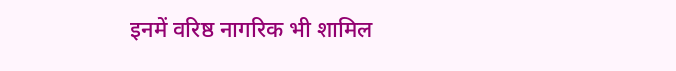इनमें वरिष्ठ नागरिक भी शामिल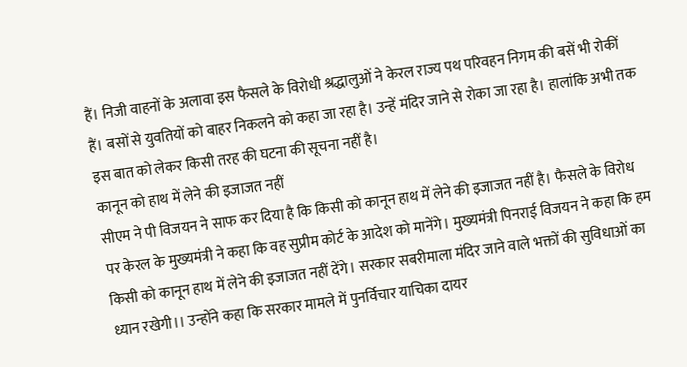हैं। निजी वाहनों के अलावा इस फैसले के विरोधी श्रद्धालुओं ने केरल राज्य पथ परिवहन निगम की बसें भी रोकीं हैं। बसों से युवतियों को बाहर निकलने को कहा जा रहा है। उन्हें मंदिर जाने से रोका जा रहा है। हालांकि अभी तक इस बात को लेकर किसी तरह की घटना की सूचना नहीं है।
कानून को हाथ में लेने की इजाजत नहीं
सीएम ने पी विजयन ने साफ कर दिया है कि किसी को कानून हाथ में लेने की इजाजत नहीं है। फैसले के विरोध पर केरल के मुख्यमंत्री ने कहा कि वह सुप्रीम कोर्ट के आदेश को मानेंगे। मुख्यमंत्री पिनराई विजयन ने कहा कि हम किसी को कानून हाथ में लेने की इजाजत नहीं देंगे। सरकार सबरीमाला मंदिर जाने वाले भक्तों की सुविधाओं का ध्यान रखेगी।। उन्होंने कहा कि सरकार मामले में पुनर्विचार याचिका दायर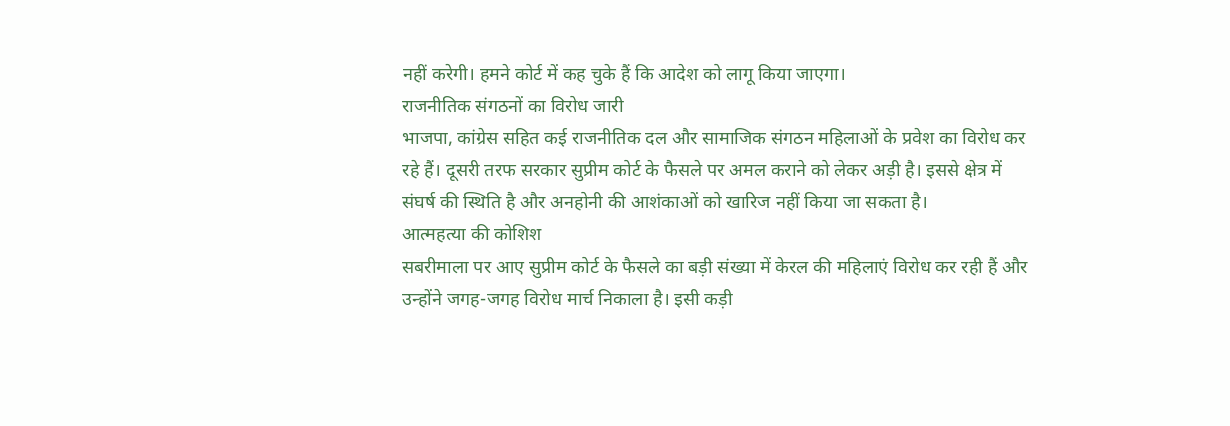नहीं करेगी। हमने कोर्ट में कह चुके हैं कि आदेश को लागू किया जाएगा।
राजनीतिक संगठनों का विरोध जारी
भाजपा, कांग्रेस सहित कई राजनीतिक दल और सामाजिक संगठन महिलाओं के प्रवेश का विरोध कर रहे हैं। दूसरी तरफ सरकार सुप्रीम कोर्ट के फैसले पर अमल कराने को लेकर अड़ी है। इससे क्षेत्र में संघर्ष की स्थिति है और अनहोनी की आशंकाओं को खारिज नहीं किया जा सकता है।
आत्महत्या की कोशिश
सबरीमाला पर आए सुप्रीम कोर्ट के फैसले का बड़ी संख्या में केरल की महिलाएं विरोध कर रही हैं और उन्होंने जगह-जगह विरोध मार्च निकाला है। इसी कड़ी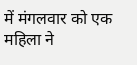में मंगलवार को एक महिला ने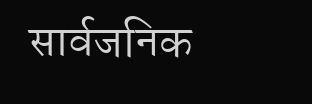सार्वजनिक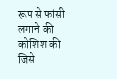रूप से फांसी लगाने की कोशिश की जिसे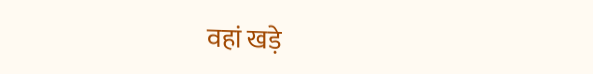वहां खड़े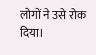लोगों ने उसे रोक दिया।